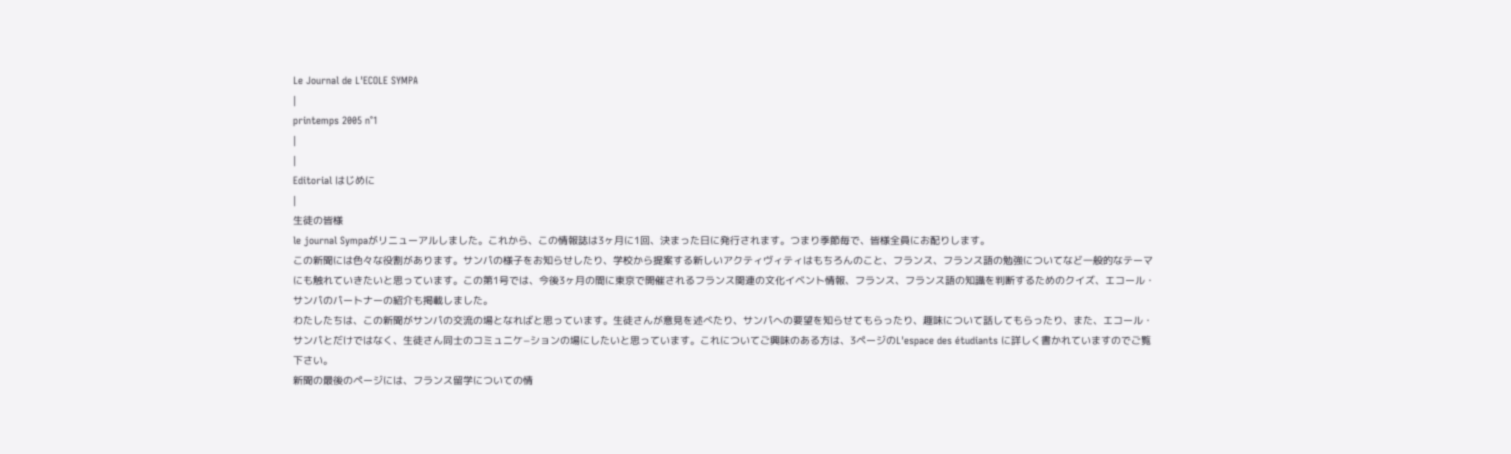Le Journal de L'ECOLE SYMPA
|
printemps 2005 n°1
|
|
Editorial はじめに
|
生徒の皆様
le journal Sympaがリニューアルしました。これから、この情報誌は3ヶ月に1回、決まった日に発行されます。つまり季節毎で、皆様全員にお配りします。
この新聞には色々な役割があります。サンパの様子をお知らせしたり、学校から提案する新しいアクティヴィティはもちろんのこと、フランス、フランス語の勉強についてなど一般的なテーマにも触れていきたいと思っています。この第1号では、今後3ヶ月の間に東京で開催されるフランス関連の文化イベント情報、フランス、フランス語の知識を判断するためのクイズ、エコール・サンパのパートナーの紹介も掲載しました。
わたしたちは、この新聞がサンパの交流の場となればと思っています。生徒さんが意見を述べたり、サンパへの要望を知らせてもらったり、趣味について話してもらったり、また、エコール・サンパとだけではなく、生徒さん同士のコミュニケ−ションの場にしたいと思っています。これについてご興味のある方は、3ページのL'espace des étudiants に詳しく書かれていますのでご覧下さい。
新聞の最後のページには、フランス留学についての情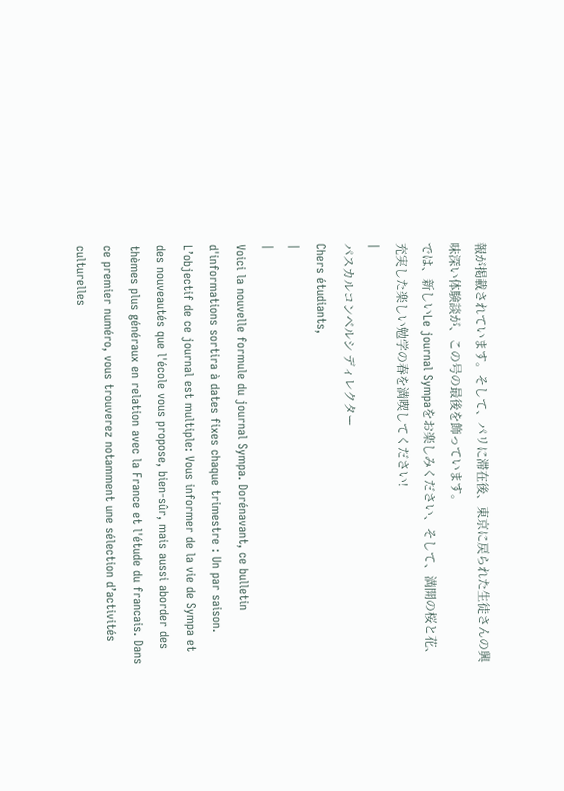報が掲載されています。そして、パリに滞在後、東京に戻られた生徒さんの興味深い体験談が、この号の最後を飾っています。
では、新しいLe journal Sympaをお楽しみください、そして、満開の桜と花、充実した楽しい勉学の春を満喫してください!
|
パスカルコンベルシ ディレクター
Chers étudiants,
|
|
Voici la nouvelle formule du journal Sympa. Dorénavant, ce bulletin d'informations sortira à dates fixes chaque trimestre : Un par saison. L’objectif de ce journal est multiple: Vous informer de la vie de Sympa et des nouveautés que l'école vous propose, bien-sûr, mais aussi aborder des thèmes plus généraux en relation avec la France et l'étude du francais. Dans ce premier numéro, vous trouverez notamment une sélection d’activités culturelles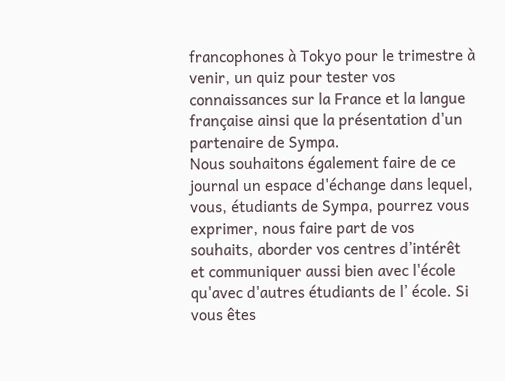francophones à Tokyo pour le trimestre à venir, un quiz pour tester vos connaissances sur la France et la langue française ainsi que la présentation d'un partenaire de Sympa.
Nous souhaitons également faire de ce journal un espace d'échange dans lequel, vous, étudiants de Sympa, pourrez vous exprimer, nous faire part de vos souhaits, aborder vos centres d’intérêt et communiquer aussi bien avec l'école qu'avec d'autres étudiants de l’ école. Si vous êtes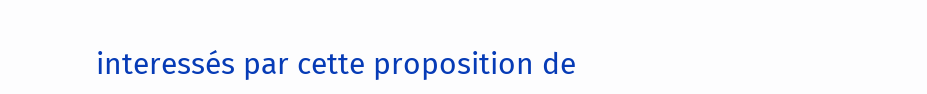interessés par cette proposition de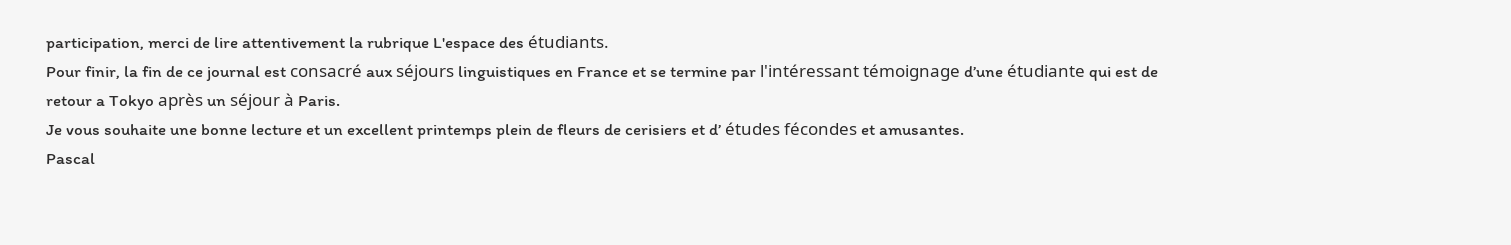participation, merci de lire attentivement la rubrique L'espace des étudiants.
Pour finir, la fin de ce journal est consacré aux séjours linguistiques en France et se termine par l'intéressant témoignage d’une étudiante qui est de retour a Tokyo après un séjour à Paris.
Je vous souhaite une bonne lecture et un excellent printemps plein de fleurs de cerisiers et d’ études fécondes et amusantes.
Pascal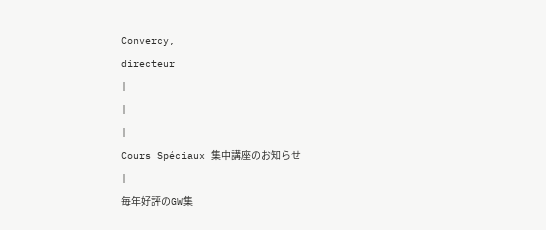Convercy,
directeur
|
|
|
Cours Spéciaux 集中講座のお知らせ
|
毎年好評のGW集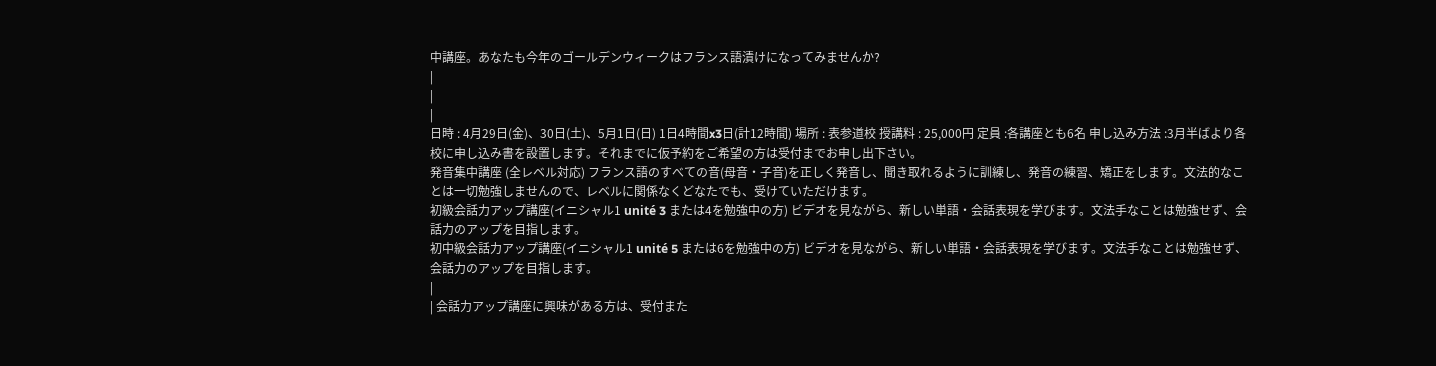中講座。あなたも今年のゴールデンウィークはフランス語漬けになってみませんか?
|
|
|
日時 : 4月29日(金)、30日(土)、5月1日(日) 1日4時間x3日(計12時間) 場所 : 表参道校 授講料 : 25,000円 定員 :各講座とも6名 申し込み方法 :3月半ばより各校に申し込み書を設置します。それまでに仮予約をご希望の方は受付までお申し出下さい。
発音集中講座 (全レベル対応) フランス語のすべての音(母音・子音)を正しく発音し、聞き取れるように訓練し、発音の練習、矯正をします。文法的なことは一切勉強しませんので、レベルに関係なくどなたでも、受けていただけます。
初級会話力アップ講座(イニシャル1 unité 3 または4を勉強中の方) ビデオを見ながら、新しい単語・会話表現を学びます。文法手なことは勉強せず、会話力のアップを目指します。
初中級会話力アップ講座(イニシャル1 unité 5 または6を勉強中の方) ビデオを見ながら、新しい単語・会話表現を学びます。文法手なことは勉強せず、会話力のアップを目指します。
|
| 会話力アップ講座に興味がある方は、受付また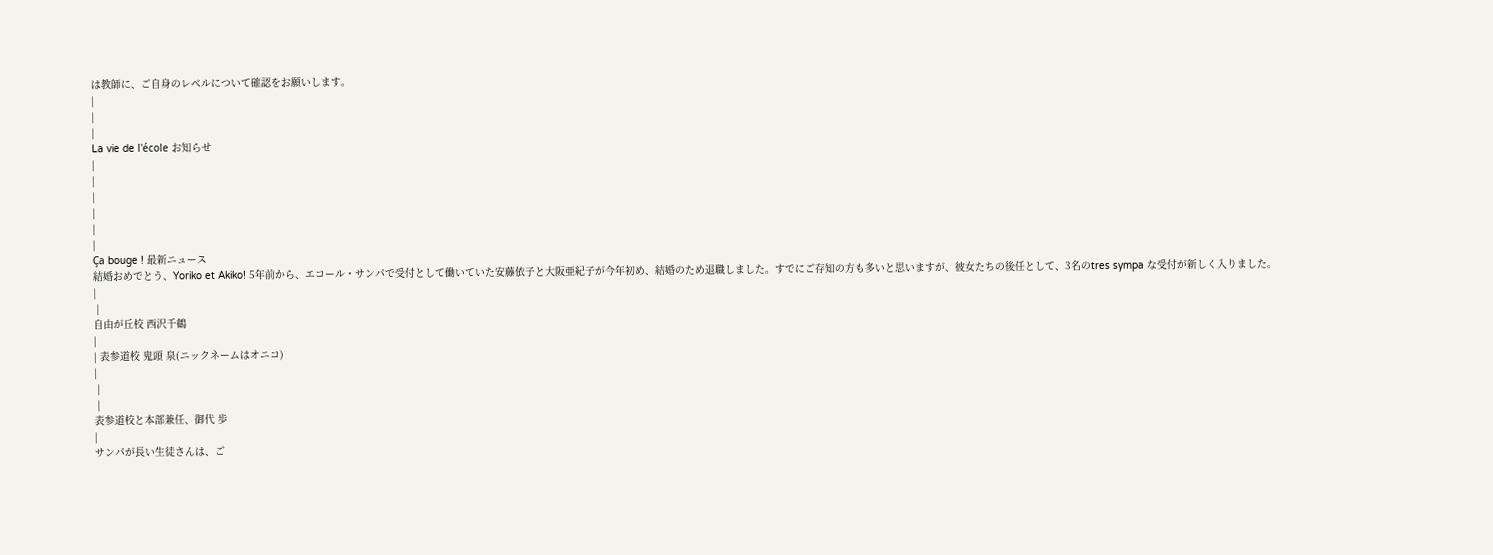は教師に、ご自身のレベルについて確認をお願いします。
|
|
|
La vie de l'école お知らせ
|
|
|
|
|
|
Ça bouge ! 最新ニュース
結婚おめでとう、Yoriko et Akiko! 5年前から、エコール・サンパで受付として働いていた安藤依子と大阪亜紀子が今年初め、結婚のため退職しました。すでにご存知の方も多いと思いますが、彼女たちの後任として、3名のtres sympa な受付が新しく入りました。
|
 |
自由が丘校 西沢千鶴
|
| 表参道校 鬼頭 泉(ニックネームはオニコ)
|
 |
 |
表参道校と本部兼任、御代 歩
|
サンパが長い生徒さんは、ご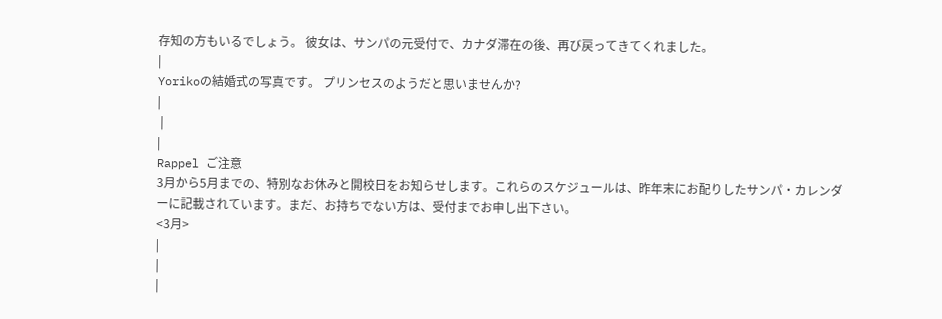存知の方もいるでしょう。 彼女は、サンパの元受付で、カナダ滞在の後、再び戻ってきてくれました。
|
Yorikoの結婚式の写真です。 プリンセスのようだと思いませんか?
|
 |
|
Rappel ご注意
3月から5月までの、特別なお休みと開校日をお知らせします。これらのスケジュールは、昨年末にお配りしたサンパ・カレンダーに記載されています。まだ、お持ちでない方は、受付までお申し出下さい。
<3月>
|
|
|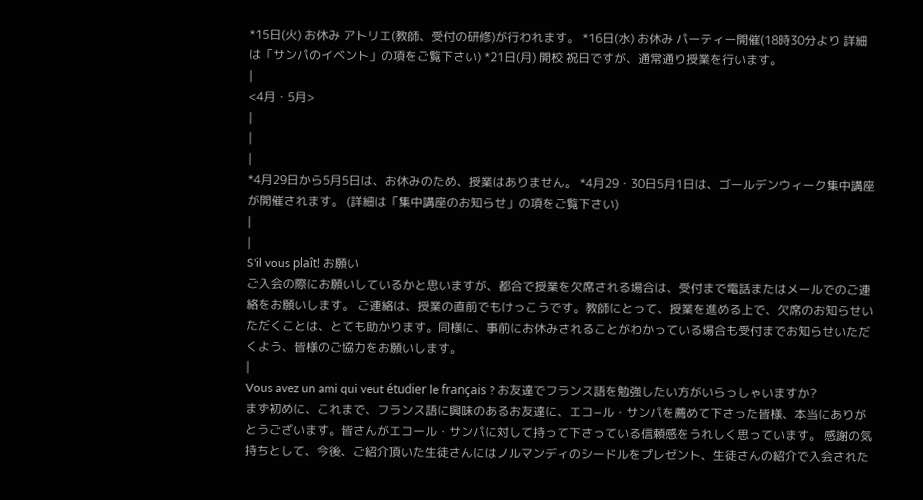*15日(火) お休み アトリエ(教師、受付の研修)が行われます。 *16日(水) お休み パーティー開催(18時30分より 詳細は「サンパのイベント」の項をご覧下さい) *21日(月) 開校 祝日ですが、通常通り授業を行います。
|
<4月・5月>
|
|
|
*4月29日から5月5日は、お休みのため、授業はありません。 *4月29・30日5月1日は、ゴールデンウィーク集中講座が開催されます。 (詳細は「集中講座のお知らせ」の項をご覧下さい)
|
|
S'il vous plaît! お願い
ご入会の際にお願いしているかと思いますが、都合で授業を欠席される場合は、受付まで電話またはメールでのご連絡をお願いします。 ご連絡は、授業の直前でもけっこうです。教師にとって、授業を進める上で、欠席のお知らせいただくことは、とても助かります。同様に、事前にお休みされることがわかっている場合も受付までお知らせいただくよう、皆様のご協力をお願いします。
|
Vous avez un ami qui veut étudier le français ? お友達でフランス語を勉強したい方がいらっしゃいますか?
まず初めに、これまで、フランス語に興味のあるお友達に、エコ−ル・サンパを薦めて下さった皆様、本当にありがとうございます。皆さんがエコール・サンパに対して持って下さっている信頼感をうれしく思っています。 感謝の気持ちとして、今後、ご紹介頂いた生徒さんにはノルマンディのシードルをプレゼント、生徒さんの紹介で入会された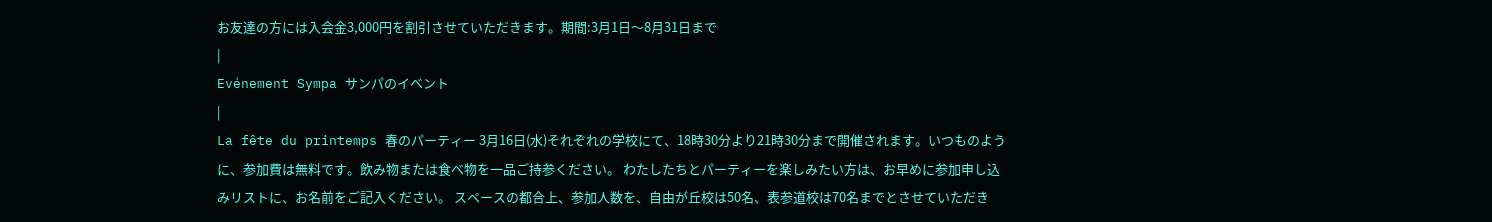お友達の方には入会金3,000円を割引させていただきます。期間:3月1日〜8月31日まで
|
Evénement Sympa サンパのイベント
|
La fête du printemps 春のパーティー 3月16日(水)それぞれの学校にて、18時30分より21時30分まで開催されます。いつものように、参加費は無料です。飲み物または食べ物を一品ご持参ください。 わたしたちとパーティーを楽しみたい方は、お早めに参加申し込みリストに、お名前をご記入ください。 スペースの都合上、参加人数を、自由が丘校は50名、表参道校は70名までとさせていただき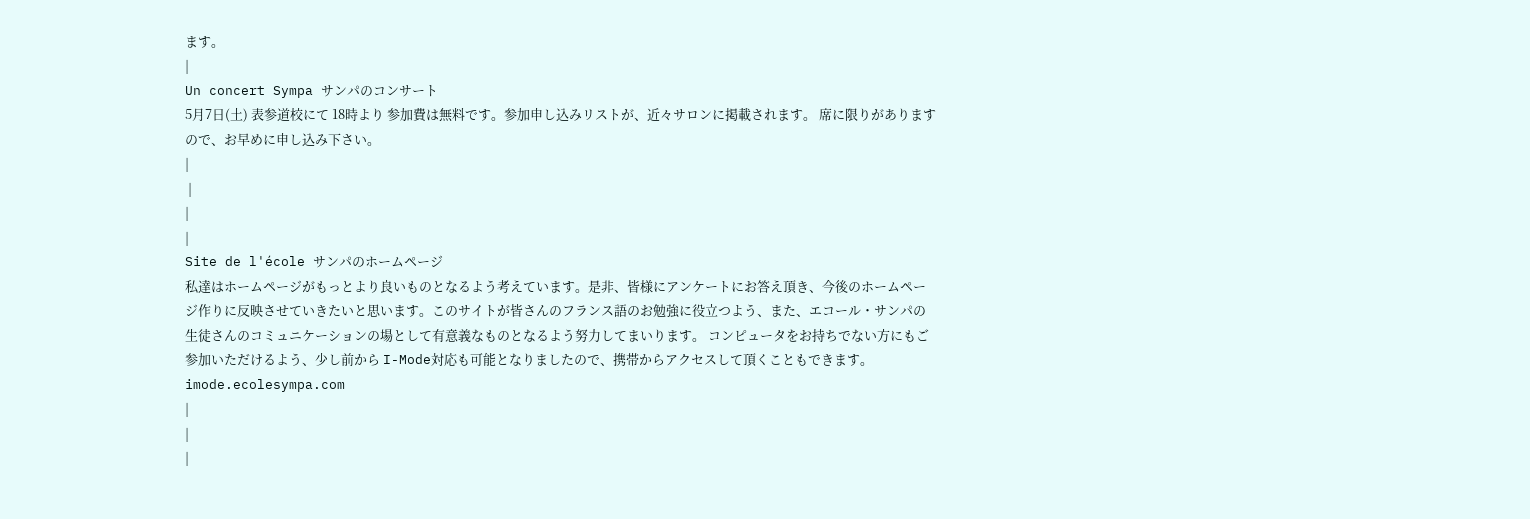ます。
|
Un concert Sympa サンパのコンサート
5月7日(土) 表参道校にて 18時より 参加費は無料です。参加申し込みリストが、近々サロンに掲載されます。 席に限りがありますので、お早めに申し込み下さい。
|
 |
|
|
Site de l'école サンパのホームページ
私達はホームページがもっとより良いものとなるよう考えています。是非、皆様にアンケートにお答え頂き、今後のホームページ作りに反映させていきたいと思います。このサイトが皆さんのフランス語のお勉強に役立つよう、また、エコール・サンパの生徒さんのコミュニケーションの場として有意義なものとなるよう努力してまいります。 コンピュータをお持ちでない方にもご参加いただけるよう、少し前から I-Mode対応も可能となりましたので、携帯からアクセスして頂くこともできます。 imode.ecolesympa.com
|
|
|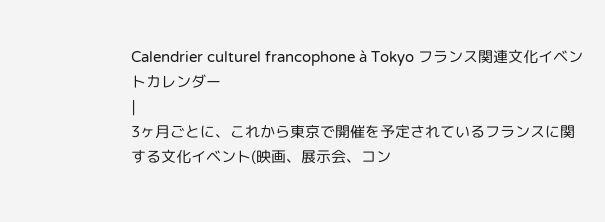Calendrier culturel francophone à Tokyo フランス関連文化イベントカレンダー
|
3ヶ月ごとに、これから東京で開催を予定されているフランスに関する文化イベント(映画、展示会、コン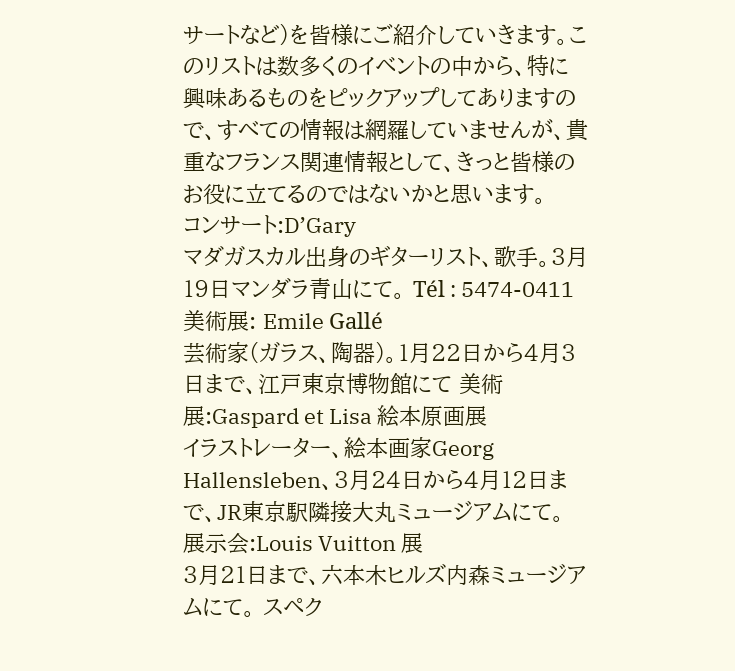サートなど)を皆様にご紹介していきます。このリストは数多くのイベントの中から、特に興味あるものをピックアップしてありますので、すべての情報は網羅していませんが、貴重なフランス関連情報として、きっと皆様のお役に立てるのではないかと思います。
コンサート:D’Gary
マダガスカル出身のギターリスト、歌手。3月19日マンダラ青山にて。 Tél : 5474-0411 美術展: Emile Gallé
芸術家(ガラス、陶器)。1月22日から4月3日まで、江戸東京博物館にて 美術展:Gaspard et Lisa 絵本原画展
イラストレーター、絵本画家Georg Hallensleben、3月24日から4月12日まで、JR東京駅隣接大丸ミュージアムにて。 展示会:Louis Vuitton 展
3月21日まで、六本木ヒルズ内森ミュージアムにて。 スペク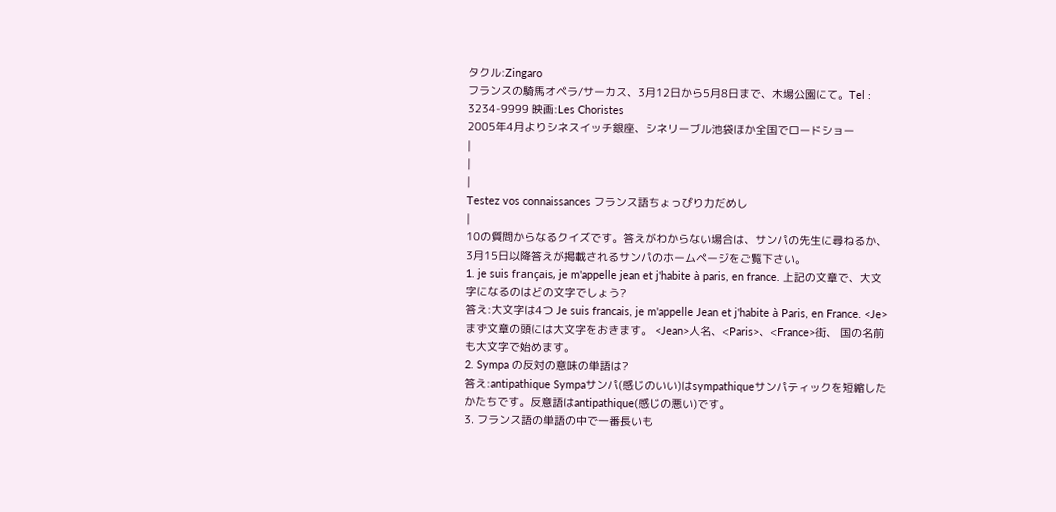タクル:Zingaro
フランスの騎馬オペラ/サーカス、3月12日から5月8日まで、木場公園にて。Tel : 3234-9999 映画:Les Choristes
2005年4月よりシネスイッチ銀座、シネリーブル池袋ほか全国でロードショー
|
|
|
Testez vos connaissances フランス語ちょっぴり力だめし
|
10の質問からなるクイズです。答えがわからない場合は、サンパの先生に尋ねるか、3月15日以降答えが掲載されるサンパのホームページをご覧下さい。
1. je suis français, je m'appelle jean et j'habite à paris, en france. 上記の文章で、大文字になるのはどの文字でしょう?
答え:大文字は4つ Je suis francais, je m'appelle Jean et j'habite à Paris, en France. <Je>まず文章の頭には大文字をおきます。 <Jean>人名、<Paris>、<France>街、 国の名前も大文字で始めます。
2. Sympa の反対の意味の単語は?
答え:antipathique Sympaサンパ(感じのいい)はsympathiqueサンパティックを短縮した かたちです。反意語はantipathique(感じの悪い)です。
3. フランス語の単語の中で一番長いも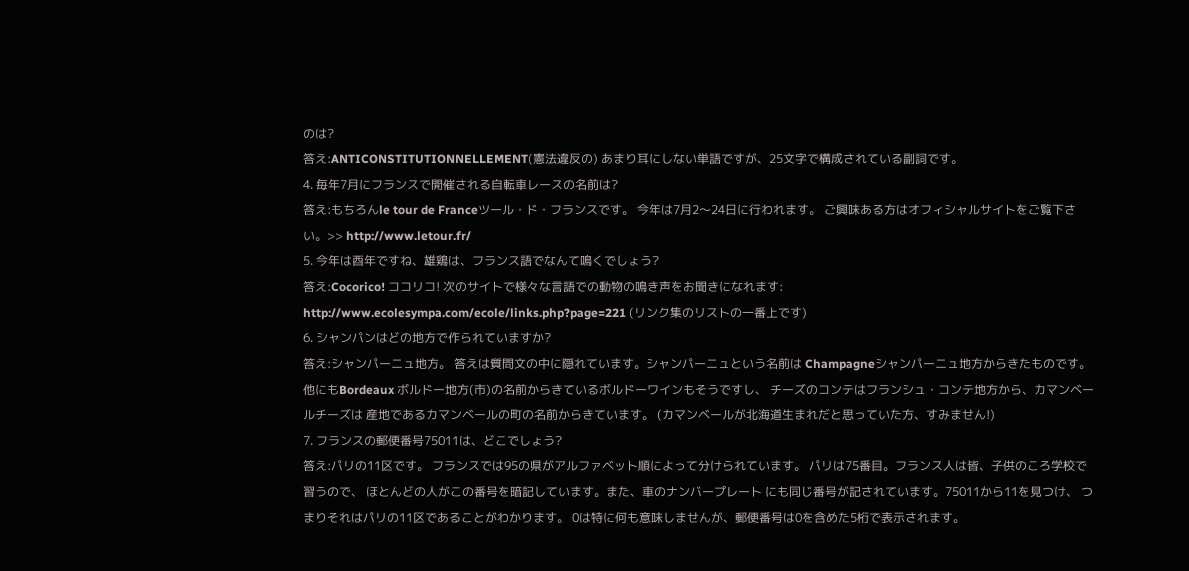のは?
答え:ANTICONSTITUTIONNELLEMENT(憲法違反の) あまり耳にしない単語ですが、25文字で構成されている副詞です。
4. 毎年7月にフランスで開催される自転車レースの名前は?
答え:もちろんle tour de Franceツール・ド・フランスです。 今年は7月2〜24日に行われます。 ご興味ある方はオフィシャルサイトをご覧下さい。>> http://www.letour.fr/
5. 今年は酉年ですね、雄鶏は、フランス語でなんて鳴くでしょう?
答え:Cocorico! ココリコ! 次のサイトで様々な言語での動物の鳴き声をお聞きになれます: http://www.ecolesympa.com/ecole/links.php?page=221 (リンク集のリストの一番上です)
6. シャンパンはどの地方で作られていますか?
答え:シャンパーニュ地方。 答えは質問文の中に隠れています。シャンパーニュという名前は Champagneシャンパーニュ地方からきたものです。他にもBordeaux ボルドー地方(市)の名前からきているボルドーワインもそうですし、 チーズのコンテはフランシュ・コンテ地方から、カマンベールチーズは 産地であるカマンベールの町の名前からきています。 (カマンベールが北海道生まれだと思っていた方、すみません!)
7. フランスの郵便番号75011は、どこでしょう?
答え:パリの11区です。 フランスでは95の県がアルファベット順によって分けられています。 パリは75番目。フランス人は皆、子供のころ学校で習うので、 ほとんどの人がこの番号を暗記しています。また、車のナンバープレート にも同じ番号が記されています。75011から11を見つけ、 つまりそれはパリの11区であることがわかります。 0は特に何も意味しませんが、郵便番号は0を含めた5桁で表示されます。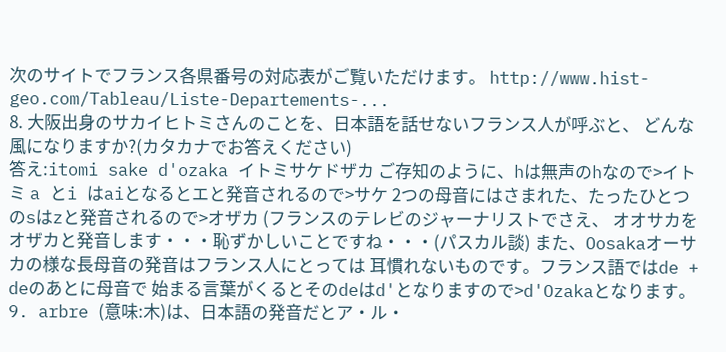次のサイトでフランス各県番号の対応表がご覧いただけます。 http://www.hist-geo.com/Tableau/Liste-Departements-...
8. 大阪出身のサカイヒトミさんのことを、日本語を話せないフランス人が呼ぶと、 どんな風になりますか?(カタカナでお答えください)
答え:itomi sake d'ozaka イトミサケドザカ ご存知のように、hは無声のhなので>イトミ a とi はaiとなるとエと発音されるので>サケ 2つの母音にはさまれた、たったひとつのsはzと発音されるので>オザカ (フランスのテレビのジャーナリストでさえ、 オオサカをオザカと発音します・・・恥ずかしいことですね・・・(パスカル談) また、Oosakaオーサカの様な長母音の発音はフランス人にとっては 耳慣れないものです。フランス語ではde + deのあとに母音で 始まる言葉がくるとそのdeはd'となりますので>d'Ozakaとなります。
9. arbre (意味:木)は、日本語の発音だとア・ル・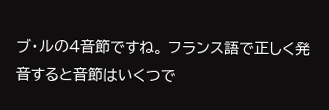ブ・ルの4音節ですね。 フランス語で正しく発音すると音節はいくつで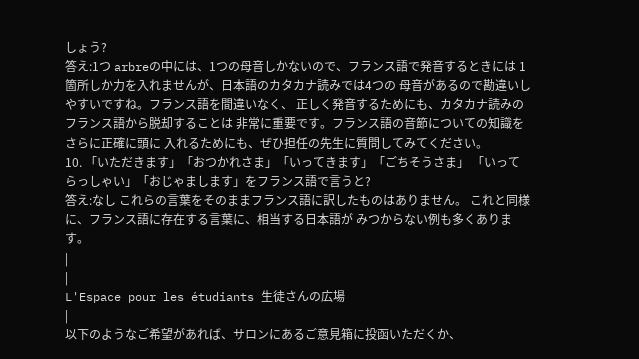しょう?
答え:1つ arbreの中には、1つの母音しかないので、フランス語で発音するときには 1箇所しか力を入れませんが、日本語のカタカナ読みでは4つの 母音があるので勘違いしやすいですね。フランス語を間違いなく、 正しく発音するためにも、カタカナ読みのフランス語から脱却することは 非常に重要です。フランス語の音節についての知識をさらに正確に頭に 入れるためにも、ぜひ担任の先生に質問してみてください。
10. 「いただきます」「おつかれさま」「いってきます」「ごちそうさま」 「いってらっしゃい」「おじゃまします」をフランス語で言うと?
答え:なし これらの言葉をそのままフランス語に訳したものはありません。 これと同様に、フランス語に存在する言葉に、相当する日本語が みつからない例も多くあります。
|
|
L'Espace pour les étudiants 生徒さんの広場
|
以下のようなご希望があれば、サロンにあるご意見箱に投函いただくか、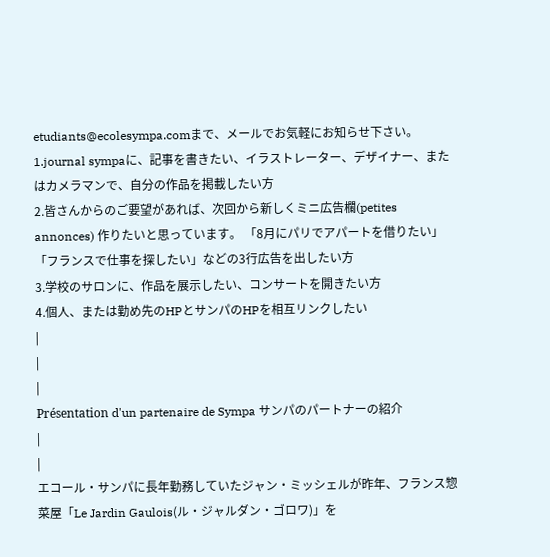etudiants@ecolesympa.comまで、メールでお気軽にお知らせ下さい。
1.journal sympaに、記事を書きたい、イラストレーター、デザイナー、またはカメラマンで、自分の作品を掲載したい方
2.皆さんからのご要望があれば、次回から新しくミニ広告欄(petites annonces) 作りたいと思っています。 「8月にパリでアパートを借りたい」「フランスで仕事を探したい」などの3行広告を出したい方
3.学校のサロンに、作品を展示したい、コンサートを開きたい方
4.個人、または勤め先のHPとサンパのHPを相互リンクしたい
|
|
|
Présentation d'un partenaire de Sympa サンパのパートナーの紹介
|
|
エコール・サンパに長年勤務していたジャン・ミッシェルが昨年、フランス惣菜屋「Le Jardin Gaulois(ル・ジャルダン・ゴロワ)」を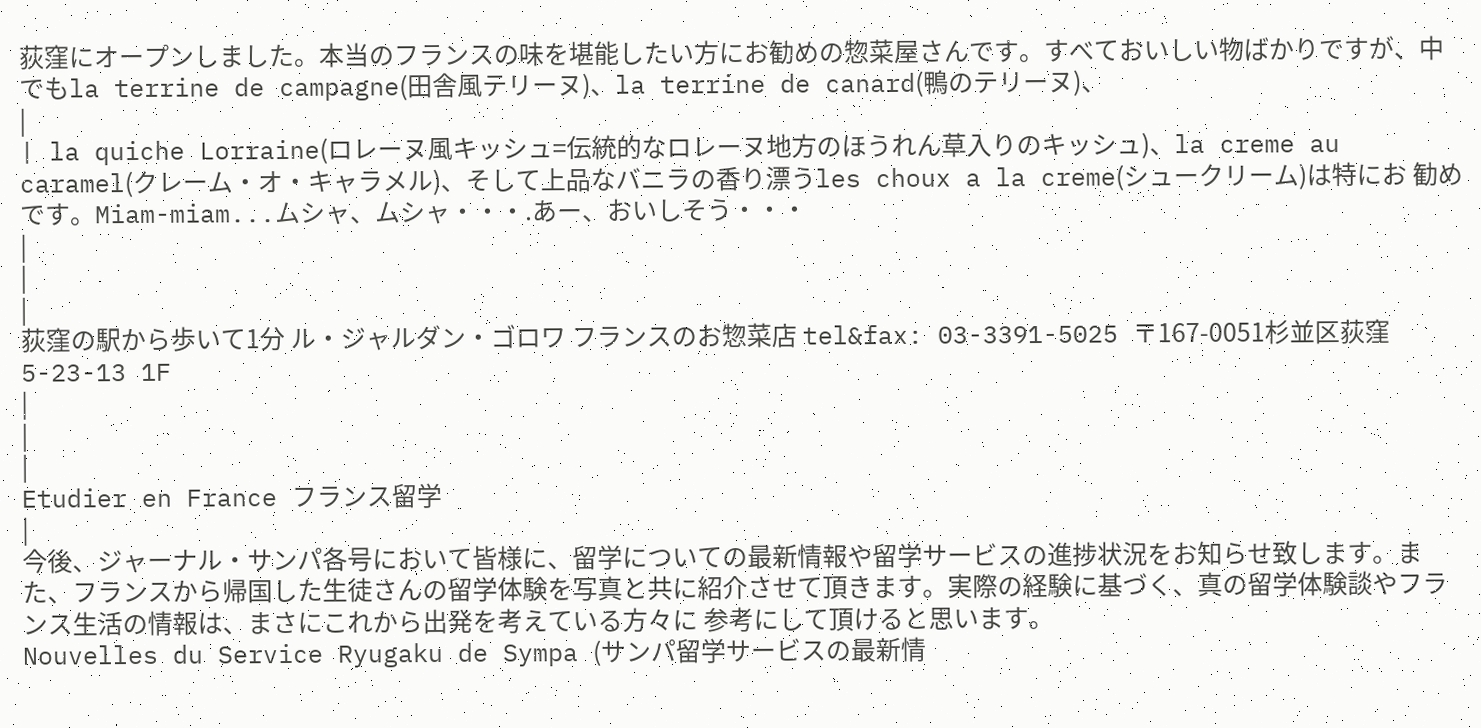荻窪にオープンしました。本当のフランスの味を堪能したい方にお勧めの惣菜屋さんです。すべておいしい物ばかりですが、中でもla terrine de campagne(田舎風テリーヌ)、la terrine de canard(鴨のテリーヌ)、
|
| la quiche Lorraine(ロレーヌ風キッシュ=伝統的なロレーヌ地方のほうれん草入りのキッシュ)、la creme au caramel(クレーム・オ・キャラメル)、そして上品なバニラの香り漂うles choux a la creme(シュークリーム)は特にお 勧めです。Miam-miam...ムシャ、ムシャ・・・.あー、おいしそう・・・
|
|
|
荻窪の駅から歩いて1分 ル・ジャルダン・ゴロワ フランスのお惣菜店 tel&fax: 03-3391-5025 〒167-0051杉並区荻窪5-23-13 1F
|
|
|
Etudier en France フランス留学
|
今後、ジャーナル・サンパ各号において皆様に、留学についての最新情報や留学サービスの進捗状況をお知らせ致します。また、フランスから帰国した生徒さんの留学体験を写真と共に紹介させて頂きます。実際の経験に基づく、真の留学体験談やフランス生活の情報は、まさにこれから出発を考えている方々に 参考にして頂けると思います。
Nouvelles du Service Ryugaku de Sympa (サンパ留学サービスの最新情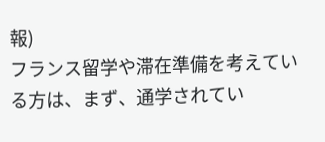報)
フランス留学や滞在準備を考えている方は、まず、通学されてい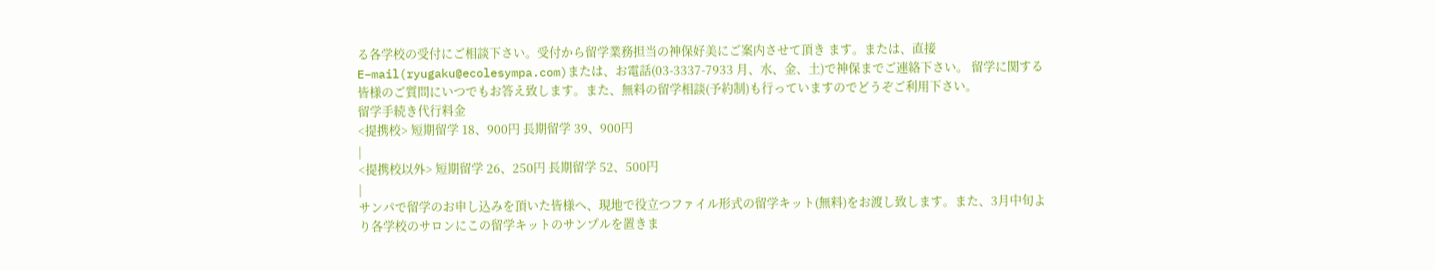る各学校の受付にご相談下さい。受付から留学業務担当の神保好美にご案内させて頂き ます。または、直接E−mail(ryugaku@ecolesympa.com)または、お電話(03-3337-7933 月、水、金、土)で神保までご連絡下さい。 留学に関する皆様のご質問にいつでもお答え致します。また、無料の留学相談(予約制)も行っていますのでどうぞご利用下さい。
留学手続き代行料金
<提携校> 短期留学 18、900円 長期留学 39、900円
|
<提携校以外> 短期留学 26、250円 長期留学 52、500円
|
サンパで留学のお申し込みを頂いた皆様へ、現地で役立つファイル形式の留学キット(無料)をお渡し致します。また、3月中旬より各学校のサロンにこの留学キットのサンプルを置きま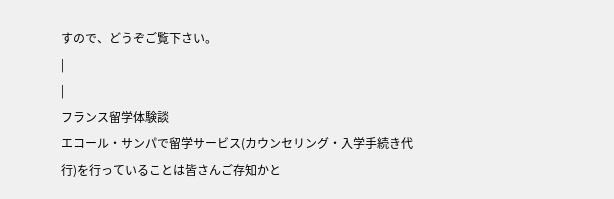すので、どうぞご覧下さい。
|
|
フランス留学体験談
エコール・サンパで留学サービス(カウンセリング・入学手続き代行)を行っていることは皆さんご存知かと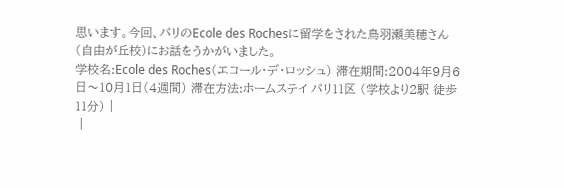思います。今回、パリのEcole des Rochesに留学をされた鳥羽瀬美穂さん(自由が丘校)にお話をうかがいました。
学校名:Ecole des Roches(エコール・デ・ロッシュ) 滞在期間:2004年9月6日〜10月1日(4週間) 滞在方法:ホームステイ パリ11区 (学校より2駅 徒歩11分) |
 |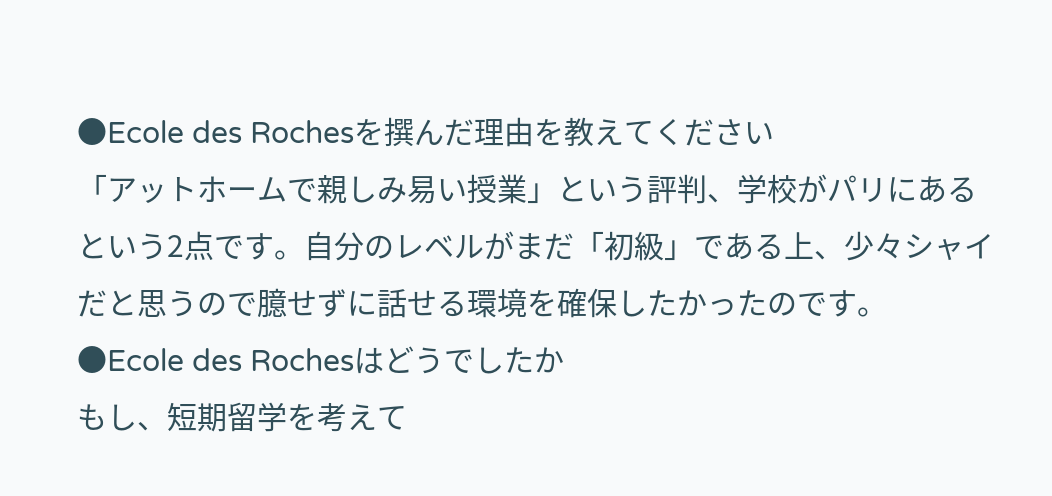●Ecole des Rochesを撰んだ理由を教えてください
「アットホームで親しみ易い授業」という評判、学校がパリにあるという2点です。自分のレベルがまだ「初級」である上、少々シャイだと思うので臆せずに話せる環境を確保したかったのです。
●Ecole des Rochesはどうでしたか
もし、短期留学を考えて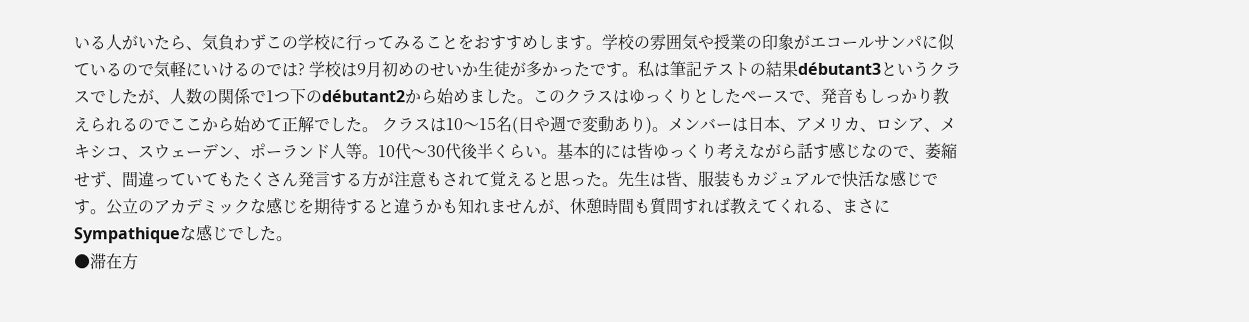いる人がいたら、気負わずこの学校に行ってみることをおすすめします。学校の雰囲気や授業の印象がエコールサンパに似ているので気軽にいけるのでは? 学校は9月初めのせいか生徒が多かったです。私は筆記テストの結果débutant3というクラスでしたが、人数の関係で1つ下のdébutant2から始めました。このクラスはゆっくりとしたペースで、発音もしっかり教えられるのでここから始めて正解でした。 クラスは10〜15名(日や週で変動あり)。メンバーは日本、アメリカ、ロシア、メキシコ、スウェーデン、ポーランド人等。10代〜30代後半くらい。基本的には皆ゆっくり考えながら話す感じなので、萎縮せず、間違っていてもたくさん発言する方が注意もされて覚えると思った。先生は皆、服装もカジュアルで快活な感じです。公立のアカデミックな感じを期待すると違うかも知れませんが、休憩時間も質問すれば教えてくれる、まさにSympathiqueな感じでした。
●滞在方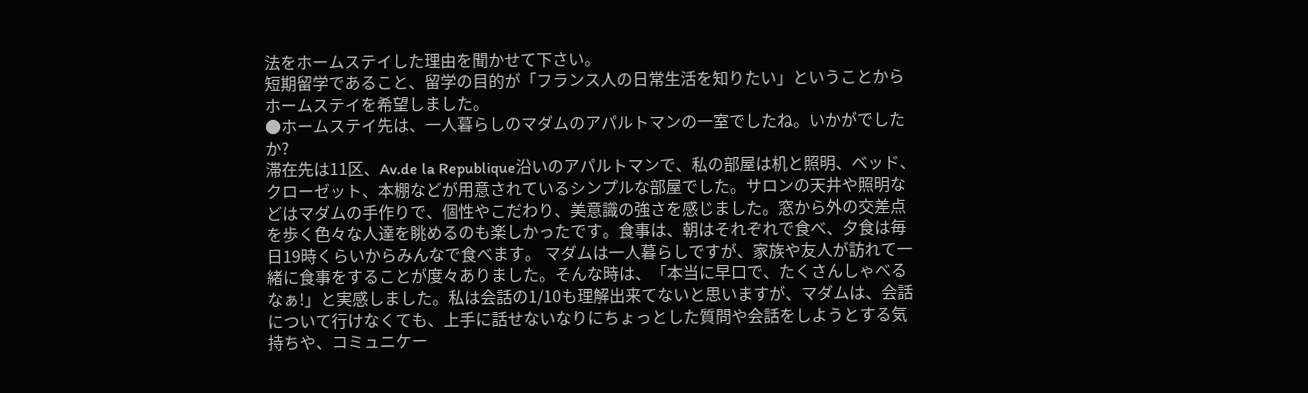法をホームステイした理由を聞かせて下さい。
短期留学であること、留学の目的が「フランス人の日常生活を知りたい」ということからホームステイを希望しました。
●ホームステイ先は、一人暮らしのマダムのアパルトマンの一室でしたね。いかがでしたか?
滞在先は11区、Av.de la Republique沿いのアパルトマンで、私の部屋は机と照明、ベッド、クローゼット、本棚などが用意されているシンプルな部屋でした。サロンの天井や照明などはマダムの手作りで、個性やこだわり、美意識の強さを感じました。窓から外の交差点を歩く色々な人達を眺めるのも楽しかったです。食事は、朝はそれぞれで食べ、夕食は毎日19時くらいからみんなで食べます。 マダムは一人暮らしですが、家族や友人が訪れて一緒に食事をすることが度々ありました。そんな時は、「本当に早口で、たくさんしゃべるなぁ!」と実感しました。私は会話の1/10も理解出来てないと思いますが、マダムは、会話について行けなくても、上手に話せないなりにちょっとした質問や会話をしようとする気持ちや、コミュニケー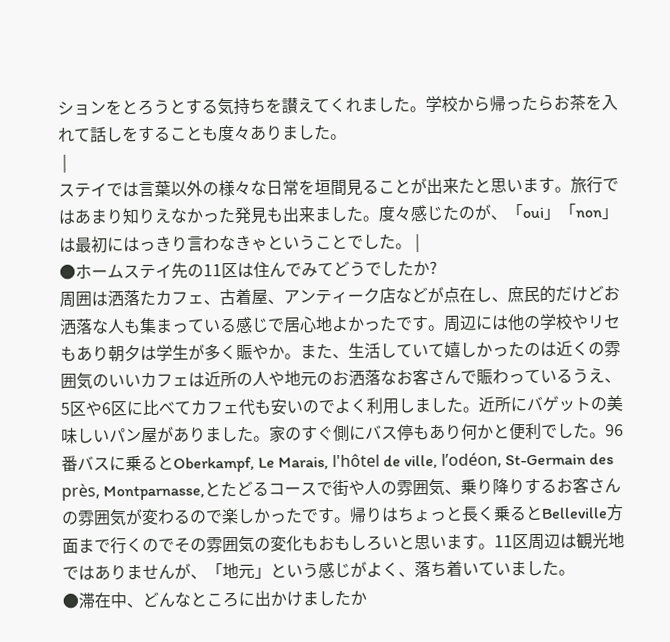ションをとろうとする気持ちを讃えてくれました。学校から帰ったらお茶を入れて話しをすることも度々ありました。
 |
ステイでは言葉以外の様々な日常を垣間見ることが出来たと思います。旅行ではあまり知りえなかった発見も出来ました。度々感じたのが、「oui」「non」は最初にはっきり言わなきゃということでした。 |
●ホームステイ先の11区は住んでみてどうでしたか?
周囲は洒落たカフェ、古着屋、アンティーク店などが点在し、庶民的だけどお洒落な人も集まっている感じで居心地よかったです。周辺には他の学校やリセもあり朝夕は学生が多く賑やか。また、生活していて嬉しかったのは近くの雰囲気のいいカフェは近所の人や地元のお洒落なお客さんで賑わっているうえ、5区や6区に比べてカフェ代も安いのでよく利用しました。近所にバゲットの美味しいパン屋がありました。家のすぐ側にバス停もあり何かと便利でした。96番バスに乗るとOberkampf, Le Marais, l'hôtel de ville, l’odéon, St-Germain des près, Montparnasse,とたどるコースで街や人の雰囲気、乗り降りするお客さんの雰囲気が変わるので楽しかったです。帰りはちょっと長く乗るとBelleville方面まで行くのでその雰囲気の変化もおもしろいと思います。11区周辺は観光地ではありませんが、「地元」という感じがよく、落ち着いていました。
●滞在中、どんなところに出かけましたか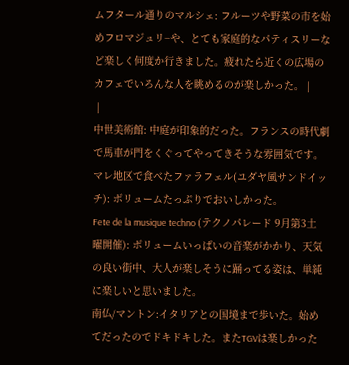ムフタール通りのマルシェ: フルーツや野菜の市を始めフロマジュリ−や、とても家庭的なパティスリーなど楽しく何度か行きました。疲れたら近くの広場のカフェでいろんな人を眺めるのが楽しかった。 |
 |
中世美術館: 中庭が印象的だった。フランスの時代劇で馬車が門をくぐってやってきそうな雰囲気です。
マレ地区で食べたファラフェル(ユダヤ風サンドイッチ): ボリュームたっぷりでおいしかった。
Fete de la musique techno (テクノパレード 9月第3土曜開催): ボリュームいっぱいの音楽がかかり、天気の良い街中、大人が楽しそうに踊ってる姿は、単純に楽しいと思いました。
南仏/マントン:イタリアとの国境まで歩いた。始めてだったのでドキドキした。またTGVは楽しかった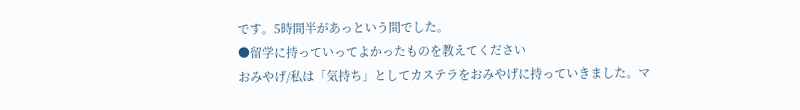です。5時間半があっという間でした。
●留学に持っていってよかったものを教えてください
おみやげ/私は「気持ち」としてカステラをおみやげに持っていきました。マ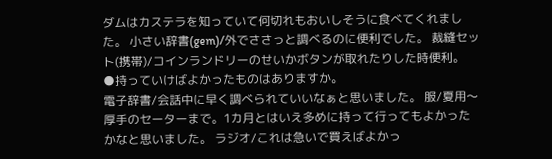ダムはカステラを知っていて何切れもおいしそうに食べてくれました。 小さい辞書(gem)/外でささっと調べるのに便利でした。 裁縫セット(携帯)/コインランドリーのせいかボタンが取れたりした時便利。
●持っていけばよかったものはありますか。
電子辞書/会話中に早く調べられていいなぁと思いました。 服/夏用〜厚手のセーターまで。1カ月とはいえ多めに持って行ってもよかったかなと思いました。 ラジオ/これは急いで買えばよかっ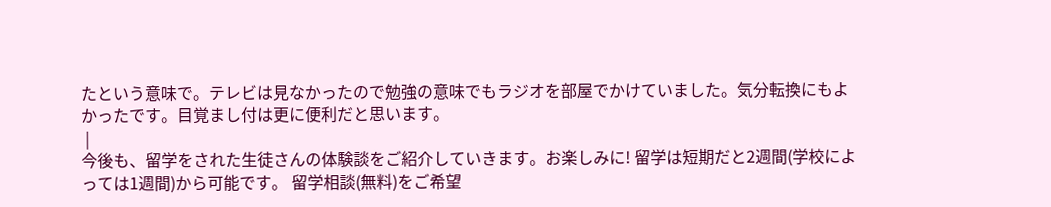たという意味で。テレビは見なかったので勉強の意味でもラジオを部屋でかけていました。気分転換にもよかったです。目覚まし付は更に便利だと思います。
 |
今後も、留学をされた生徒さんの体験談をご紹介していきます。お楽しみに! 留学は短期だと2週間(学校によっては1週間)から可能です。 留学相談(無料)をご希望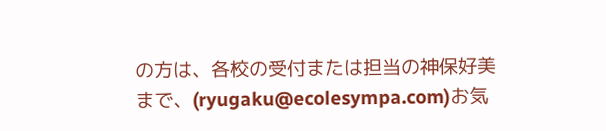の方は、各校の受付または担当の神保好美まで、(ryugaku@ecolesympa.com)お気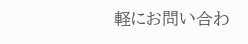軽にお問い合わ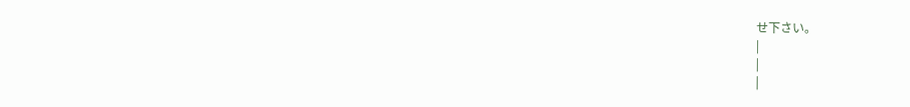せ下さい。
|
|
|